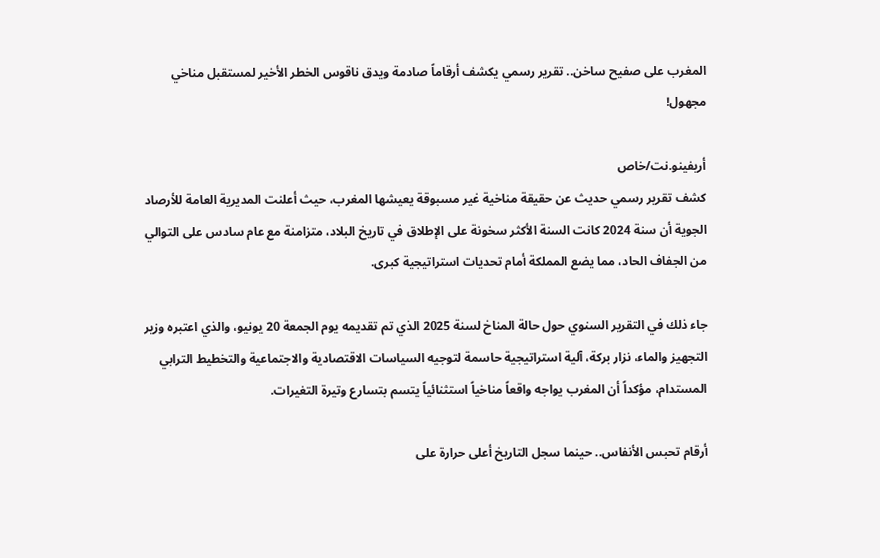المغرب على صفيح ساخن.. تقرير رسمي يكشف أرقاماً صادمة ويدق ناقوس الخطر الأخير لمستقبل مناخي مجهول!

أريفينو.نت/خاص
كشف تقرير رسمي حديث عن حقيقة مناخية غير مسبوقة يعيشها المغرب، حيث أعلنت المديرية العامة للأرصاد الجوية أن سنة 2024 كانت السنة الأكثر سخونة على الإطلاق في تاريخ البلاد، متزامنة مع عام سادس على التوالي من الجفاف الحاد، مما يضع المملكة أمام تحديات استراتيجية كبرى.

جاء ذلك في التقرير السنوي حول حالة المناخ لسنة 2025 الذي تم تقديمه يوم الجمعة 20 يونيو، والذي اعتبره وزير التجهيز والماء، نزار بركة، آلية استراتيجية حاسمة لتوجيه السياسات الاقتصادية والاجتماعية والتخطيط الترابي المستدام، مؤكداً أن المغرب يواجه واقعاً مناخياً استثنائياً يتسم بتسارع وتيرة التغيرات.

أرقام تحبس الأنفاس.. حينما سجل التاريخ أعلى حرارة على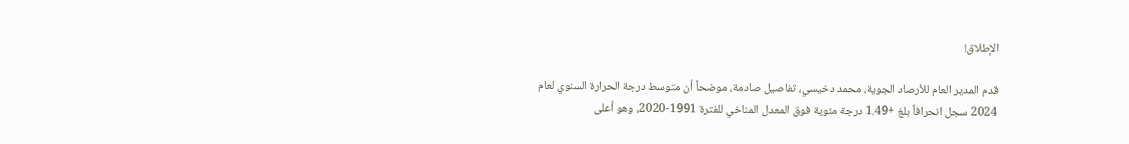الإطلاق!

قدم المدير العام للأرصاد الجوية، محمد دخيسي، تفاصيل صادمة، موضحاً أن متوسط درجة الحرارة السنوي لعام 2024 سجل انحرافاً بلغ +1.49 درجة مئوية فوق المعدل المناخي للفترة 1991-2020، وهو أعلى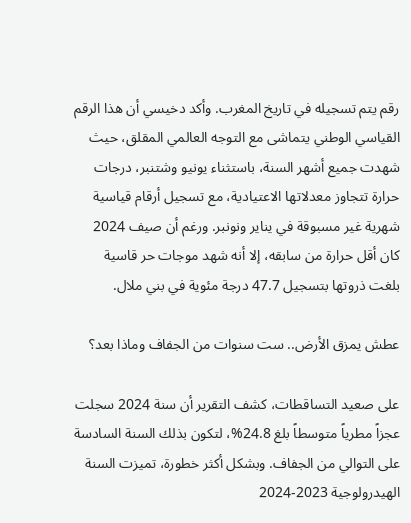رقم يتم تسجيله في تاريخ المغرب. وأكد دخيسي أن هذا الرقم القياسي الوطني يتماشى مع التوجه العالمي المقلق، حيث شهدت جميع أشهر السنة، باستثناء يونيو وشتنبر، درجات حرارة تتجاوز معدلاتها الاعتيادية، مع تسجيل أرقام قياسية شهرية غير مسبوقة في يناير ونونبر. ورغم أن صيف 2024 كان أقل حرارة من سابقه، إلا أنه شهد موجات حر قاسية بلغت ذروتها بتسجيل 47.7 درجة مئوية في بني ملال.

عطش يمزق الأرض.. ست سنوات من الجفاف وماذا بعد؟

على صعيد التساقطات، كشف التقرير أن سنة 2024 سجلت عجزاً مطرياً متوسطاً بلغ 24.8%، لتكون بذلك السنة السادسة على التوالي من الجفاف. وبشكل أكثر خطورة، تميزت السنة الهيدرولوجية 2023-2024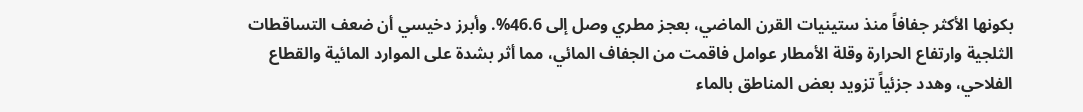بكونها الأكثر جفافاً منذ ستينيات القرن الماضي، بعجز مطري وصل إلى 46.6%. وأبرز دخيسي أن ضعف التساقطات الثلجية وارتفاع الحرارة وقلة الأمطار عوامل فاقمت من الجفاف المائي، مما أثر بشدة على الموارد المائية والقطاع الفلاحي، وهدد جزئياً تزويد بعض المناطق بالماء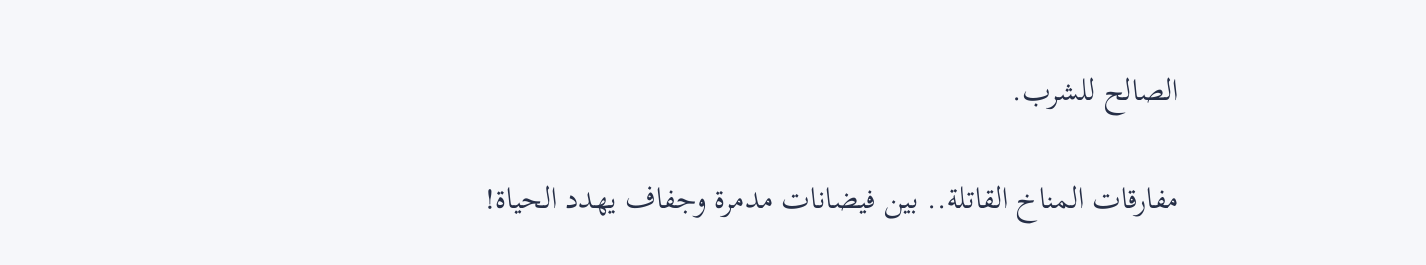الصالح للشرب.

مفارقات المناخ القاتلة.. بين فيضانات مدمرة وجفاف يهدد الحياة!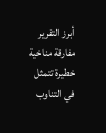أبرز التقرير مفارقة مناخية خطيرة تتمثل في التناوب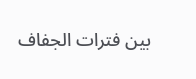بين فترات الجفاف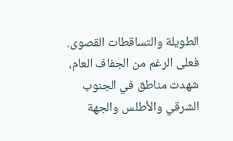الطويلة والتساقطات القصوى. فعلى الرغم من الجفاف العام، شهدت مناطق في الجنوب الشرقي والأطلس والجهة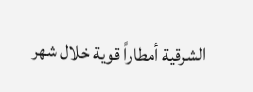الشرقية أمطاراً قوية خلال شهر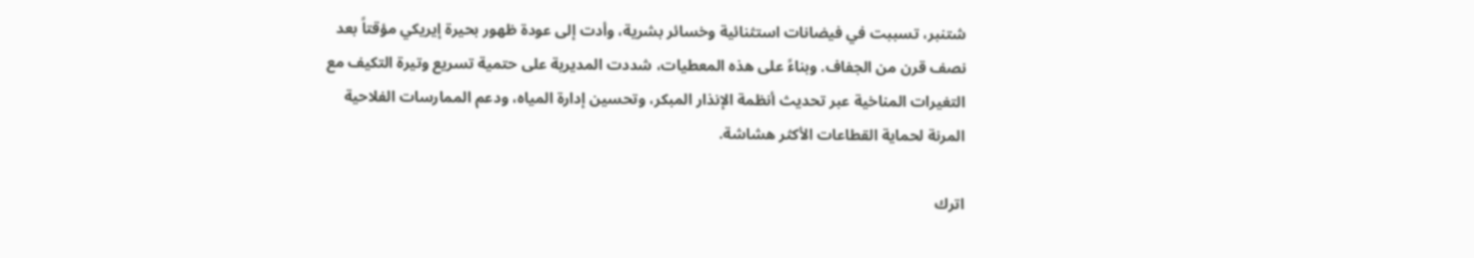شتنبر، تسببت في فيضانات استثنائية وخسائر بشرية، وأدت إلى عودة ظهور بحيرة إيريكي مؤقتاً بعد نصف قرن من الجفاف. وبناءً على هذه المعطيات، شددت المديرية على حتمية تسريع وتيرة التكيف مع التغيرات المناخية عبر تحديث أنظمة الإنذار المبكر، وتحسين إدارة المياه، ودعم الممارسات الفلاحية المرنة لحماية القطاعات الأكثر هشاشة.

اترك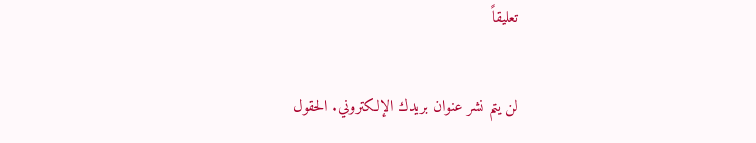تعليقاً

لن يتم نشر عنوان بريدك الإلكتروني. الحقول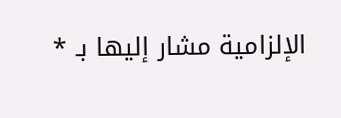الإلزامية مشار إليها بـ *